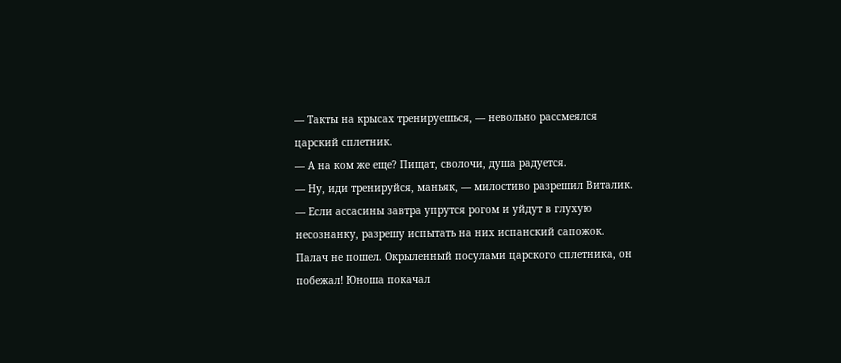— Такты на крысах тренируешься, — невольно рассмеялся царский сплетник.
— А на ком же еще? Пищат, сволочи, душа радуется.
— Ну, иди тренируйся, маньяк, — милостиво разрешил Виталик. — Если ассасины завтра упрутся рогом и уйдут в глухую несознанку, разрешу испытать на них испанский сапожок.
Палач не пошел. Окрыленный посулами царского сплетника, он побежал! Юноша покачал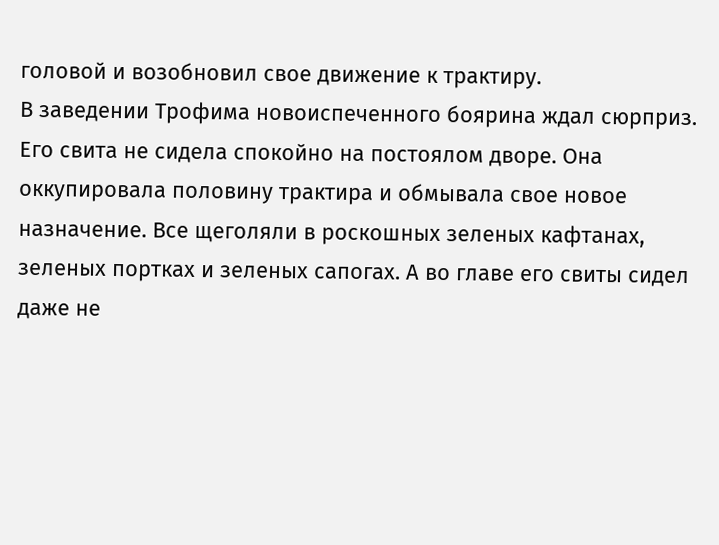головой и возобновил свое движение к трактиру.
В заведении Трофима новоиспеченного боярина ждал сюрприз. Его свита не сидела спокойно на постоялом дворе. Она оккупировала половину трактира и обмывала свое новое назначение. Все щеголяли в роскошных зеленых кафтанах, зеленых портках и зеленых сапогах. А во главе его свиты сидел даже не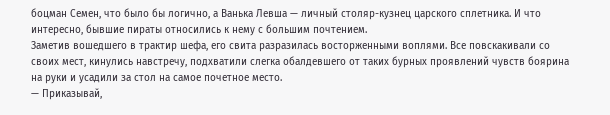боцман Семен, что было бы логично, а Ванька Левша — личный столяр-кузнец царского сплетника. И что интересно, бывшие пираты относились к нему с большим почтением.
Заметив вошедшего в трактир шефа, его свита разразилась восторженными воплями. Все повскакивали со своих мест, кинулись навстречу, подхватили слегка обалдевшего от таких бурных проявлений чувств боярина на руки и усадили за стол на самое почетное место.
— Приказывай,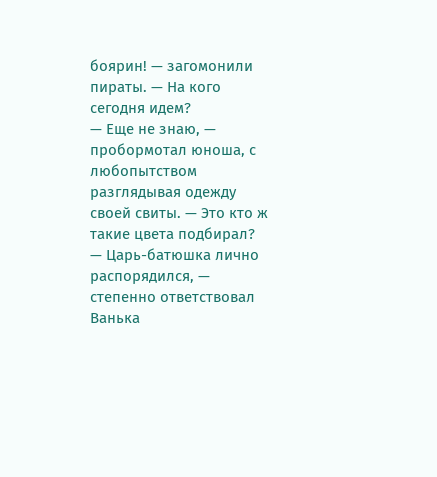боярин! — загомонили пираты. — На кого сегодня идем?
— Еще не знаю, — пробормотал юноша, с любопытством разглядывая одежду своей свиты. — Это кто ж такие цвета подбирал?
— Царь-батюшка лично распорядился, — степенно ответствовал Ванька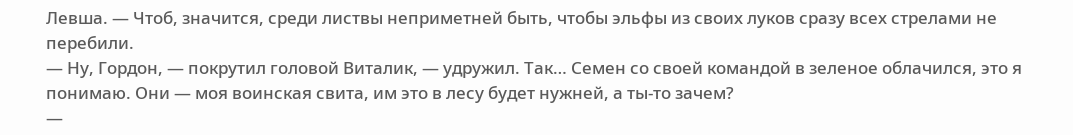Левша. — Чтоб, значится, среди листвы неприметней быть, чтобы эльфы из своих луков сразу всех стрелами не перебили.
— Ну, Гордон, — покрутил головой Виталик, — удружил. Так… Семен со своей командой в зеленое облачился, это я понимаю. Они — моя воинская свита, им это в лесу будет нужней, а ты-то зачем?
—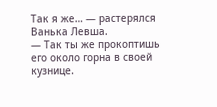Так я же… — растерялся Ванька Левша.
— Так ты же прокоптишь его около горна в своей кузнице.